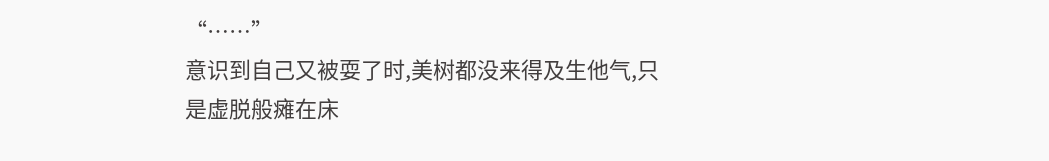“……”
意识到自己又被耍了时,美树都没来得及生他气,只是虚脱般瘫在床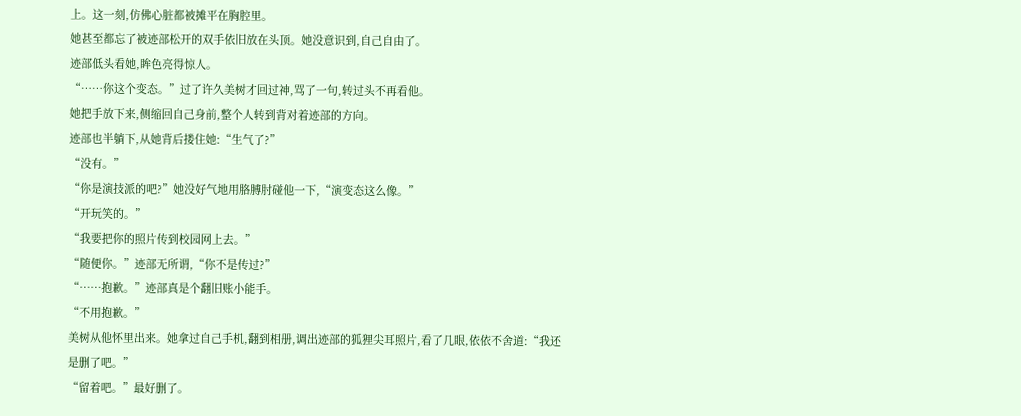上。这一刻,仿佛心脏都被摊平在胸腔里。
她甚至都忘了被迹部松开的双手依旧放在头顶。她没意识到,自己自由了。
迹部低头看她,眸色亮得惊人。
“……你这个变态。”过了许久美树才回过神,骂了一句,转过头不再看他。
她把手放下来,侧缩回自己身前,整个人转到背对着迹部的方向。
迹部也半躺下,从她背后搂住她:“生气了?”
“没有。”
“你是演技派的吧?”她没好气地用胳膊肘碰他一下,“演变态这么像。”
“开玩笑的。”
“我要把你的照片传到校园网上去。”
“随便你。”迹部无所谓,“你不是传过?”
“……抱歉。”迹部真是个翻旧账小能手。
“不用抱歉。”
美树从他怀里出来。她拿过自己手机,翻到相册,调出迹部的狐狸尖耳照片,看了几眼,依依不舍道:“我还是删了吧。”
“留着吧。”最好删了。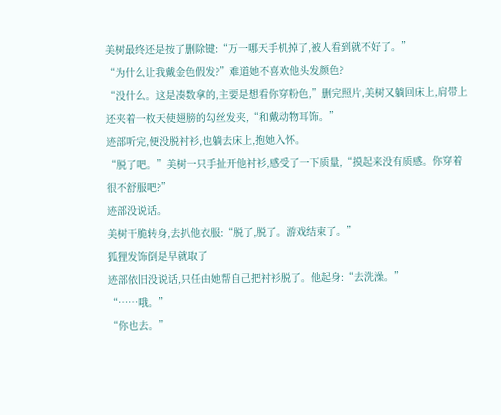美树最终还是按了删除键:“万一哪天手机掉了,被人看到就不好了。”
“为什么让我戴金色假发?”难道她不喜欢他头发颜色?
“没什么。这是凑数拿的,主要是想看你穿粉色,”删完照片,美树又躺回床上,肩带上还夹着一枚天使翅膀的勾丝发夹,“和戴动物耳饰。”
迹部听完,便没脱衬衫,也躺去床上,抱她入怀。
“脱了吧。”美树一只手扯开他衬衫,感受了一下质量,“摸起来没有质感。你穿着很不舒服吧?”
迹部没说话。
美树干脆转身,去扒他衣服:“脱了,脱了。游戏结束了。”
狐狸发饰倒是早就取了
迹部依旧没说话,只任由她帮自己把衬衫脱了。他起身:“去洗澡。”
“……哦。”
“你也去。”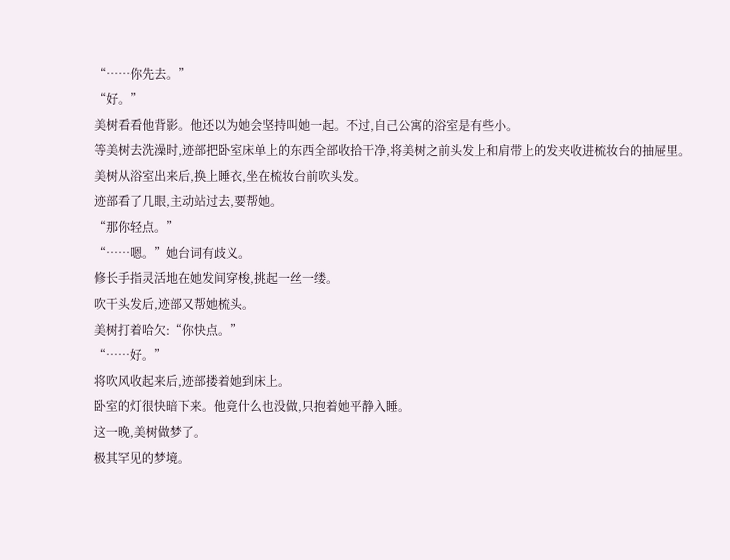“……你先去。”
“好。”
美树看看他背影。他还以为她会坚持叫她一起。不过,自己公寓的浴室是有些小。
等美树去洗澡时,迹部把卧室床单上的东西全部收拾干净,将美树之前头发上和肩带上的发夹收进梳妆台的抽屉里。
美树从浴室出来后,换上睡衣,坐在梳妆台前吹头发。
迹部看了几眼,主动站过去,要帮她。
“那你轻点。”
“……嗯。”她台词有歧义。
修长手指灵活地在她发间穿梭,挑起一丝一缕。
吹干头发后,迹部又帮她梳头。
美树打着哈欠:“你快点。”
“……好。”
将吹风收起来后,迹部搂着她到床上。
卧室的灯很快暗下来。他竟什么也没做,只抱着她平静入睡。
这一晚,美树做梦了。
极其罕见的梦境。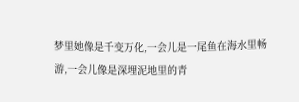梦里她像是千变万化,一会儿是一尾鱼在海水里畅游,一会儿像是深埋泥地里的青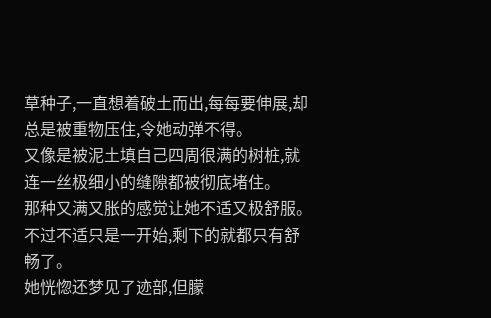草种子,一直想着破土而出,每每要伸展,却总是被重物压住,令她动弹不得。
又像是被泥土填自己四周很满的树桩,就连一丝极细小的缝隙都被彻底堵住。
那种又满又胀的感觉让她不适又极舒服。不过不适只是一开始,剩下的就都只有舒畅了。
她恍惚还梦见了迹部,但朦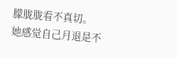朦胧胧看不真切。
她感觉自己月退是不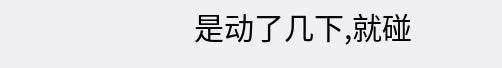是动了几下,就碰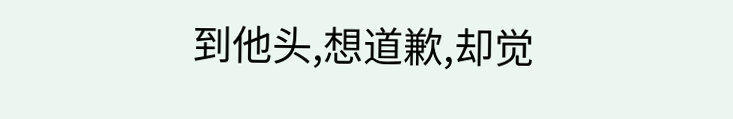到他头,想道歉,却觉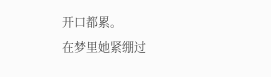开口都累。
在梦里她紧绷过